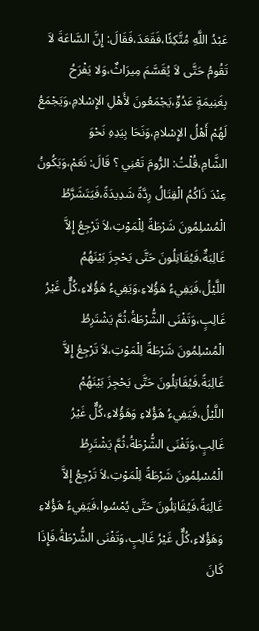عَبْدُ اللَّهِ مُتَّكِئًا،فَقَعَدَ،فَقَالَ: إِنَّ السَّاعَةَ لاَ تَقُومُ حَتَّى لاَ يُقَسَّمَ مِيرَاثٌ،وَلا يَفْرَحُ بِغَنِيمَةٍ عَدُوٍّ،يَجْمَعُونَ لأَهْلِ الإِسْلامِ،وَيَجْمَعُ لَهُمْ أَهْلُ الإِسْلامِ،وَنَحَا بِيَدِهِ نَحْوَ الشَّامِ،قُلْتُ: الرُّومَ تَعْنِي ؟ قَالَ: نَعَمْ،وَيَكُونُ عِنْدَ ذَاكُمُ الْقِتَالُ رِدَّةً شَدِيدَةً،فَيَتَشَرَّطُ الْمُسْلِمُونَ شَرْطَةً لِلْمَوْتِ،لاَ تَرْجِعُ إِلاَّ غَالِبَةٌ،فَيُقَاتِلُونَ حَتَّى يَحْجِزَ بَيْنَهُمُ اللَّيْلُ،فَيَفِيءُ هَؤُلاءِ،وَيَفِيءُ هَؤُلاءِ،كُلٌّ غَيْرُ غَالِبٍ،وَتَفْنَى الشُّرْطَةُ،ثُمَّ يَشْتَرِطُ الْمُسْلِمُونَ شَرْطَةً لِلْمَوْتِ،لاَ تَرْجِعُ إِلاَّ غَالِبَةً،فَيُقَاتِلُونَ حَتَّى يَحْجِزَ بَيْنَهُمُ اللَّيْلُ،فَيَفِيءُ هَؤُلاءِ وَهَؤُلاءِ،كُلٌّ غَيْرُ غَالِبٍ،وَتَفْنَى الشُّرْطَةُ،ثُمَّ يَشْتَرِطُ الْمُسْلِمُونَ شَرْطَةً لِلْمَوْتِ،لاَ تَرْجِعُ إِلاَّ غَالِبَةً،فَيُقَاتِلُونَ حَتَّى يُمْسُوا،فَيَفِيءُ هَؤُلاءِ وَهَؤُلاءِ،كُلٌّ غَيْرُ غَالِبٍ،وَتَفْنَى الشُّرْطَةُ،فَإِذَا كَانَ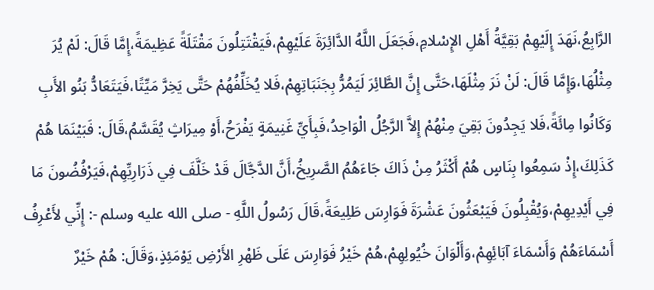الرَّابِعُ،نَهَدَ إِلَيْهِمْ بَقِيَّةُ أَهْلِ الإِسْلامِ،فَجَعَلَ اللَّهُ الدَّائِرَةَ عَلَيْهِمْ،فَيَقْتَتِلُونَ مَقْتَلَةً عَظِيمَةً،إِمَّا قَالَ: لَمْ يُرَ مِثْلُهَا،وَإِمَّا قَالَ: لَنْ نَرَ مِثْلَهَا،حَتَّى إِنَّ الطَّائِرَ لَيَمُرُّ بِجَنَبَاتِهِمْ،فَلا يُخَلِّفُهُمْ حَتَّى يَخِرَّ مَيِّتًا،فَيَتَعَادُّ بَنُو الأَبِ وَكَانُوا مِائَةً،فَلا يَجِدُونَ بَقِيَ مِنْهُمْ إِلاَّ الرَّجُلُ الْوَاحِدُ،فَبِأَيِّ غَنِيمَةٍ يَفْرَحُ،أَوْ مِيرَاثٍ يُقَسَّمُ،قَالَ: فَبَيْنَمَا هُمْ كَذَلِكَ،إِذْ سَمِعُوا بِنَاسٍ هُمْ أَكْثَرُ مِنْ ذَاكَ جَاءَهُمُ الصَّرِيخُ،أَنَّ الدَّجَّالَ قَدْ خَلَّفَ فِي ذَرَارِيِّهِمْ،فَيَرْفُضُونَ مَا فِي أَيْدِيهِمْ،وَيُقْبِلُونَ فَيَبْعَثُونَ عَشْرَةَ فَوَارِسَ طَلِيعَةً،قَالَ رَسُولُ اللَّهِ - صلى الله عليه وسلم -: إِنِّي لأَعْرِفُ أَسْمَاءَهُمْ وَأَسْمَاءَ آبَائِهِمْ،وَأَلْوَانَ خُيُولِهِمْ،هُمْ خَيْرُ فَوَارِسَ عَلَى ظَهْرِ الأَرْضِ يَوْمَئِذٍ،وَقَالَ: هُمْ خَيْرٌ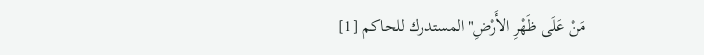مَنْ عَلَى ظَهْرِ الأَرْضِ"المستدرك للحاكم [1]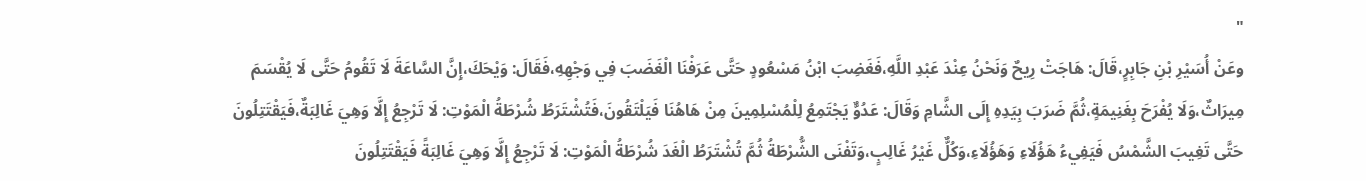"
وعَنْ أُسَيْرِ بْنِ جَابِرٍ،قَالَ: هَاجَتْ رِيحٌ وَنَحْنُ عِنْدَ عَبْدِ اللَّهِ،فَغَضِبَ ابْنُ مَسْعُودٍ حَتَّى عَرَفْنَا الْغَضَبَ فِي وَجْهِهِ،فَقَالَ: وَيْحَكَ،إِنَّ السَّاعَةَ لَا تَقُومُ حَتَّى لَا يُقْسَمَ مِيرَاثٌ،وَلَا يُفْرَحَ بِغَنِيمَةٍ،ثُمَّ ضَرَبَ بِيَدِهِ إِلَى الشَّامِ وَقَالَ: عَدُوٌّ يَجْتَمِعُ لِلْمُسْلِمِينَ مِنْ هَاهُنَا فَيَلْتَقُونَ،فَتُشْتَرَطُ شُرْطَةُ الْمَوْتِ: لَا تَرْجِعُ إِلَّا وَهِيَ غَالِبَةٌ،فَيَقْتَتِلُونَ حَتَّى تَغِيبَ الشَّمْسُ فَيَفِيءُ هَؤُلَاءِ وَهَؤُلَاءِ،وَكُلٌّ غَيْرُ غَالِبٍ،وَتَفْنَى الشُّرْطَةُ ثُمَّ تُشْتَرَطُ الْغَدَ شُرْطَةُ الْمَوْتِ: لَا تَرْجِعُ إِلَّا وَهِيَ غَالِبَةً فَيَقْتَتِلُونَ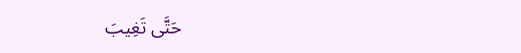حَتَّى تَغِيبَ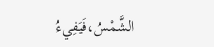الشَّمْسُ،فَيَفِيءُ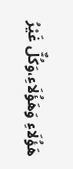هَؤُلَاءِ وَهَؤُلَاءِ،وَكُلٌّ غَيْرُ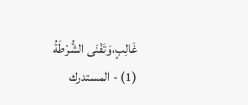غَالِبٍ،وَتَفْنَى الشُّرْطَةُ
(1) - المستدرك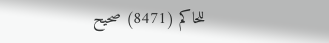للحاكم (8471) صحيح